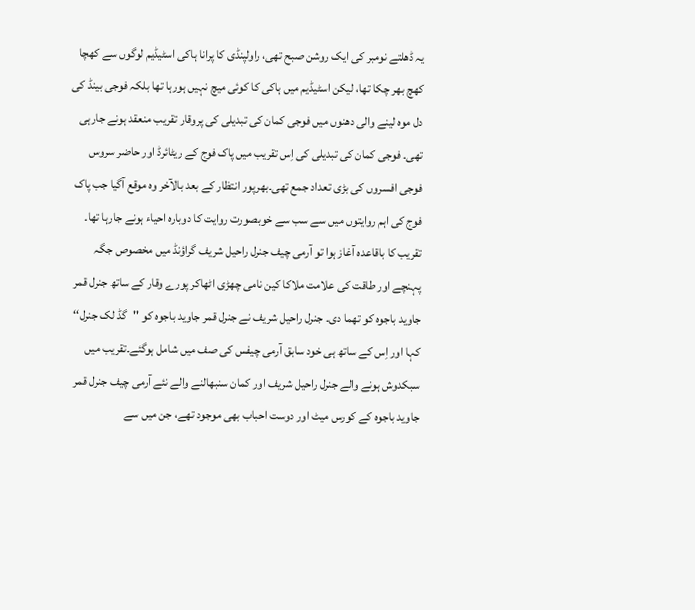یہ ڈھلتے نومبر کی ایک روشن صبح تھی، راولپنڈی کا پرانا ہاکی اسٹیڈیم لوگوں سے کھچا کھچ بھر چکا تھا، لیکن اسٹیڈیم میں ہاکی کا کوئی میچ نہیں ہورہا تھا بلکہ فوجی بینڈ کی دل موہ لینے والی دھنوں میں فوجی کمان کی تبدیلی کی پروقار تقریب منعقد ہونے جارہی تھی۔ فوجی کمان کی تبدیلی کی اِس تقریب میں پاک فوج کے ریٹائرڈ اور حاضر سروس فوجی افسروں کی بڑی تعداد جمع تھی۔بھرپور انتظار کے بعد بالآخر وہ موقع آگیا جب پاک فوج کی اہم روایتوں میں سے سب سے خوبصورت روایت کا دوبارہ احیاء ہونے جارہا تھا۔ تقریب کا باقاعدہ آغاز ہوا تو آرمی چیف جنرل راحیل شریف گراؤنڈ میں مخصوص جگہ پہنچے اور طاقت کی علامت ملاکا کین نامی چھڑی اٹھاکر پورے وقار کے ساتھ جنرل قمر جاوید باجوہ کو تھما دی۔ جنرل راحیل شریف نے جنرل قمر جاوید باجوہ کو ''گڈ لک جنرل‘‘ کہا اور اِس کے ساتھ ہی خود سابق آرمی چیفس کی صف میں شامل ہوگئے۔تقریب میں سبکدوش ہونے والے جنرل راحیل شریف اور کمان سنبھالنے والے نئے آرمی چیف جنرل قمر جاوید باجوہ کے کورس میٹ اور دوست احباب بھی موجود تھے، جن میں سے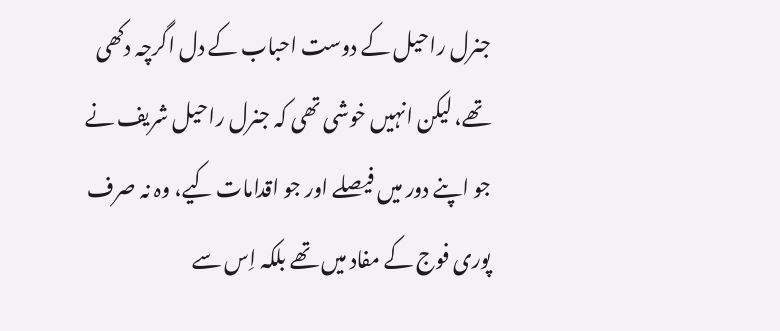جنرل راحیل کے دوست احباب کے دل اگرچہ دکھی تھے، لیکن انہیں خوشی تھی کہ جنرل راحیل شریف نے جو اپنے دور میں فیصلے اور جو اقدامات کیے، وہ نہ صرف پوری فوج کے مفاد میں تھے بلکہ اِس سے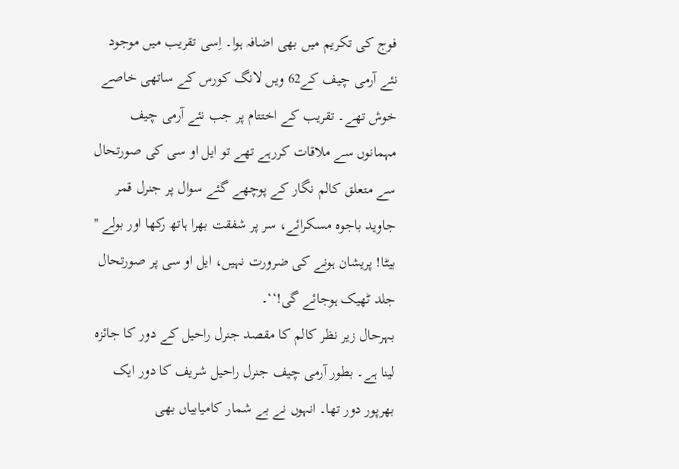فوج کی تکریم میں بھی اضافہ ہوا۔ اِسی تقریب میں موجود نئے آرمی چیف کے62 ویں لانگ کورس کے ساتھی خاصے خوش تھے۔ تقریب کے اختتام پر جب نئے آرمی چیف مہمانوں سے ملاقات کررہے تھے تو ایل او سی کی صورتحال سے متعلق کالم نگار کے پوچھے گئے سوال پر جنرل قمر جاوید باجوہ مسکرائے، سر پر شفقت بھرا ہاتھ رکھا اور بولے '' بیٹا! پریشان ہونے کی ضرورت نہیں، ایل او سی پر صورتحال جلد ٹھیک ہوجائے گی!‘‘۔
بہرحال زیر نظر کالم کا مقصد جنرل راحیل کے دور کا جائزہ لینا ہے۔ بطور آرمی چیف جنرل راحیل شریف کا دور ایک بھرپور دور تھا۔ انہوں نے بے شمار کامیابیاں بھی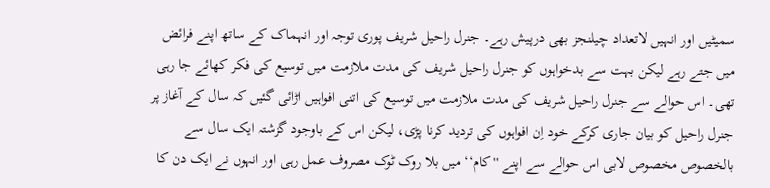سمیٹیں اور انہیں لاتعداد چیلنجز بھی درپیش رہے۔ جنرل راحیل شریف پوری توجہ اور انہماک کے ساتھ اپنے فرائض میں جتے رہے لیکن بہت سے بدخواہوں کو جنرل راحیل شریف کی مدت ملازمت میں توسیع کی فکر کھائے جا رہی تھی۔ اس حوالے سے جنرل راحیل شریف کی مدت ملازمت میں توسیع کی اتنی افواہیں اڑائی گئیں کہ سال کے آغاز پر جنرل راحیل کو بیان جاری کرکے خود اِن افواہوں کی تردید کرنا پڑی، لیکن اس کے باوجود گزشتہ ایک سال سے بالخصوص مخصوص لابی اس حوالے سے اپنے ''کام‘‘ میں بلا روک ٹوک مصروف عمل رہی اور انہوں نے ایک دن کا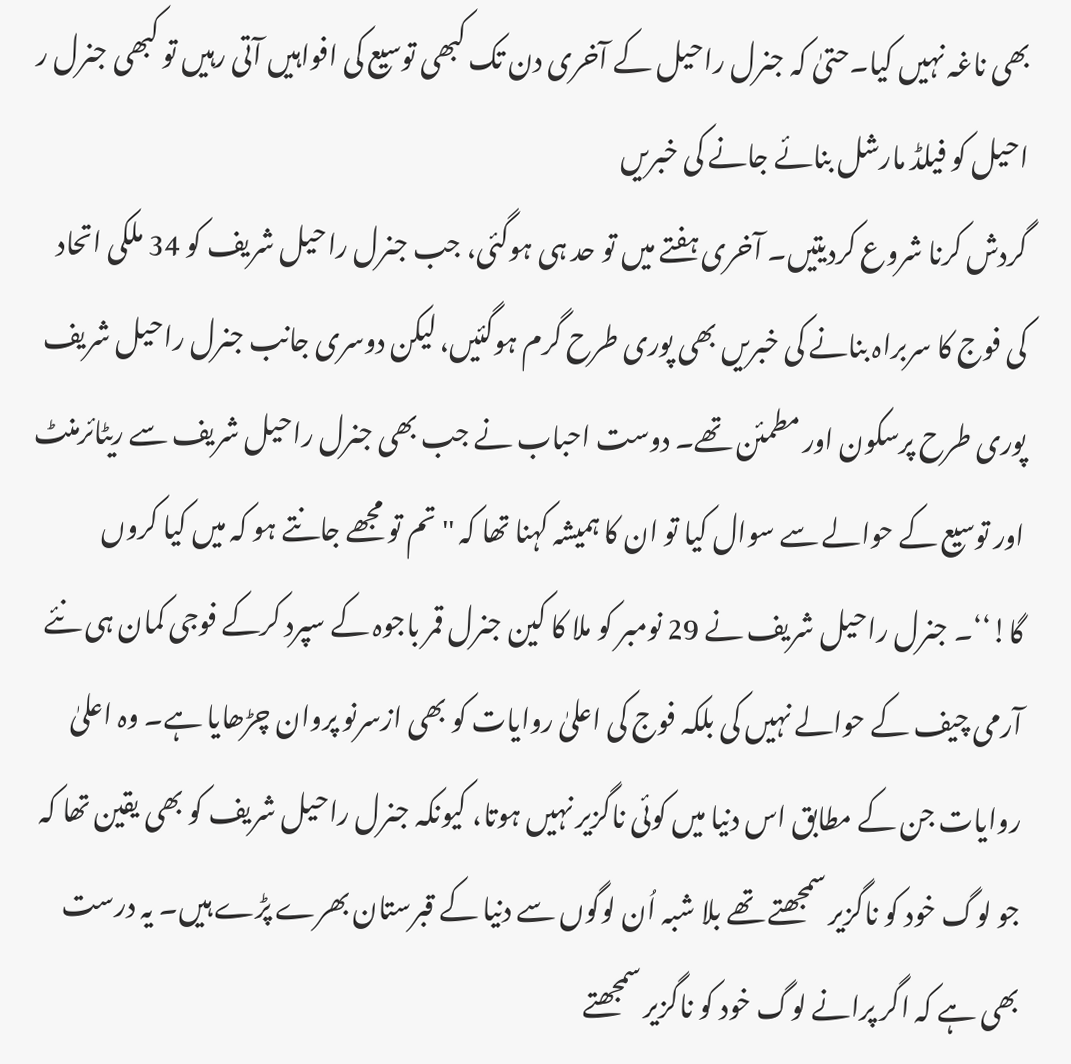بھی ناغہ نہیں کیا۔حتیٰ کہ جنرل راحیل کے آخری دن تک کبھی توسیع کی افواہیں آتی رہیں تو کبھی جنرل ر احیل کو فیلڈ مارشل بنائے جانے کی خبریں
گردش کرنا شروع کردیتیں۔ آخری ہفتے میں تو حد ہی ہوگئی، جب جنرل راحیل شریف کو 34 ملکی اتحاد کی فوج کا سربراہ بنانے کی خبریں بھی پوری طرح گرم ہوگئیں، لیکن دوسری جانب جنرل راحیل شریف پوری طرح پرسکون اور مطمئن تھے۔ دوست احباب نے جب بھی جنرل راحیل شریف سے ریٹائرمنٹ اور توسیع کے حوالے سے سوال کیا تو ان کا ہمیشہ کہنا تھا کہ ''تم تو مجھے جانتے ہو کہ میں کیا کروں گا!‘‘۔ جنرل راحیل شریف نے 29 نومبر کو ملا کا کین جنرل قمر باجوہ کے سپرد کرکے فوجی کمان ہی نئے آرمی چیف کے حوالے نہیں کی بلکہ فوج کی اعلیٰ روایات کو بھی ازسرنو پروان چڑھایا ہے۔ وہ اعلیٰ روایات جن کے مطابق اس دنیا میں کوئی ناگزیر نہیں ہوتا، کیونکہ جنرل راحیل شریف کو بھی یقین تھا کہ جو لوگ خود کو ناگزیر سمجھتے تھے بلا شبہ اُن لوگوں سے دنیا کے قبرستان بھرے پڑے ہیں۔ یہ درست بھی ہے کہ اگر پرانے لوگ خود کو ناگزیر سمجھتے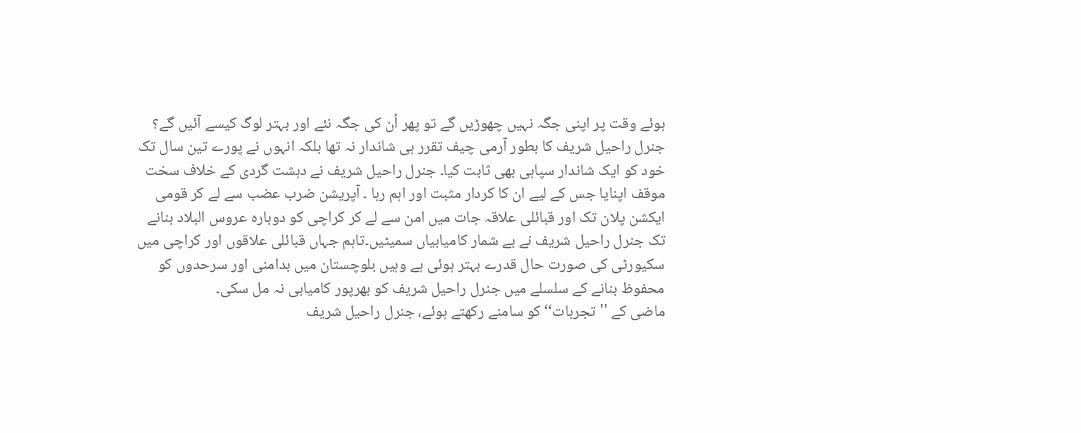ہوئے وقت پر اپنی جگہ نہیں چھوڑیں گے تو پھر اُن کی جگہ نئے اور بہتر لوگ کیسے آئیں گے؟
جنرل راحیل شریف کا بطور آرمی چیف تقرر ہی شاندار نہ تھا بلکہ انہوں نے پورے تین سال تک خود کو ایک شاندار سپاہی بھی ثابت کیا۔ جنرل راحیل شریف نے دہشت گردی کے خلاف سخت موقف اپنایا جس کے لیے ان کا کردار مثبت اور اہم رہا ۔ آپریشن ضرب عضب سے لے کر قومی ایکشن پلان تک اور قبائلی علاقہ جات میں امن سے لے کر کراچی کو دوبارہ عروس البلاد بنانے تک جنرل راحیل شریف نے بے شمار کامیابیاں سمیٹیں۔تاہم جہاں قبائلی علاقوں اور کراچی میں سکیورٹی کی صورت حال قدرے بہتر ہوئی ہے وہیں بلوچستان میں بدامنی اور سرحدوں کو محفوظ بنانے کے سلسلے میں جنرل راحیل شریف کو بھرپور کامیابی نہ مل سکی۔
ماضی کے ''تجربات‘‘ کو سامنے رکھتے ہوئے، جنرل راحیل شریف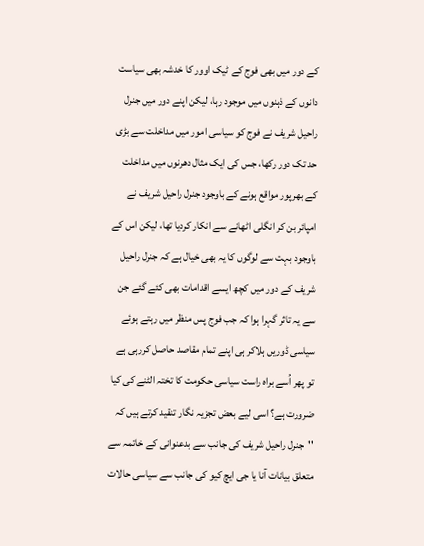کے دور میں بھی فوج کے ٹیک اوور کا خدشہ بھی سیاست دانوں کے ذہنوں میں موجود رہا، لیکن اپنے دور میں جنرل راحیل شریف نے فوج کو سیاسی امور میں مداخلت سے بڑی حد تک دور رکھا، جس کی ایک مثال دھرنوں میں مداخلت کے بھرپور مواقع ہونے کے باوجود جنرل راحیل شریف نے امپائر بن کر انگلی اٹھانے سے انکار کردیا تھا، لیکن اس کے باوجود بہت سے لوگوں کا یہ بھی خیال ہے کہ جنرل راحیل شریف کے دور میں کچھ ایسے اقدامات بھی کئے گئے جن سے یہ تاثر گہرا ہوا کہ جب فوج پس منظر میں رہتے ہوئے سیاسی ڈوریں ہلاکر ہی اپنے تمام مقاصد حاصل کررہی ہے تو پھر اُسے براہ راست سیاسی حکومت کا تختہ الٹنے کی کیا ضرورت ہے؟ اسی لیے بعض تجزیہ نگار تنقید کرتے ہیں کہ ''جنرل راحیل شریف کی جانب سے بدعنوانی کے خاتمہ سے متعلق بیانات آنا یا جی ایچ کیو کی جانب سے سیاسی حالات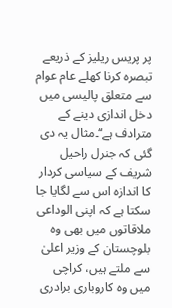پر پریس ریلیز کے ذریعے تبصرہ کرنا کھلے عام عوام سے متعلق پالیسی میں دخل اندازی دینے کے مترادف ہے‘‘۔مثال یہ دی گئی کہ جنرل راحیل شریف کے سیاسی کردار کا اندازہ اس سے لگایا جا سکتا ہے کہ اپنی الوداعی ملاقاتوں میں بھی وہ بلوچستان کے وزیر اعلیٰ سے ملتے ہیں، کراچی میں وہ کاروباری برادری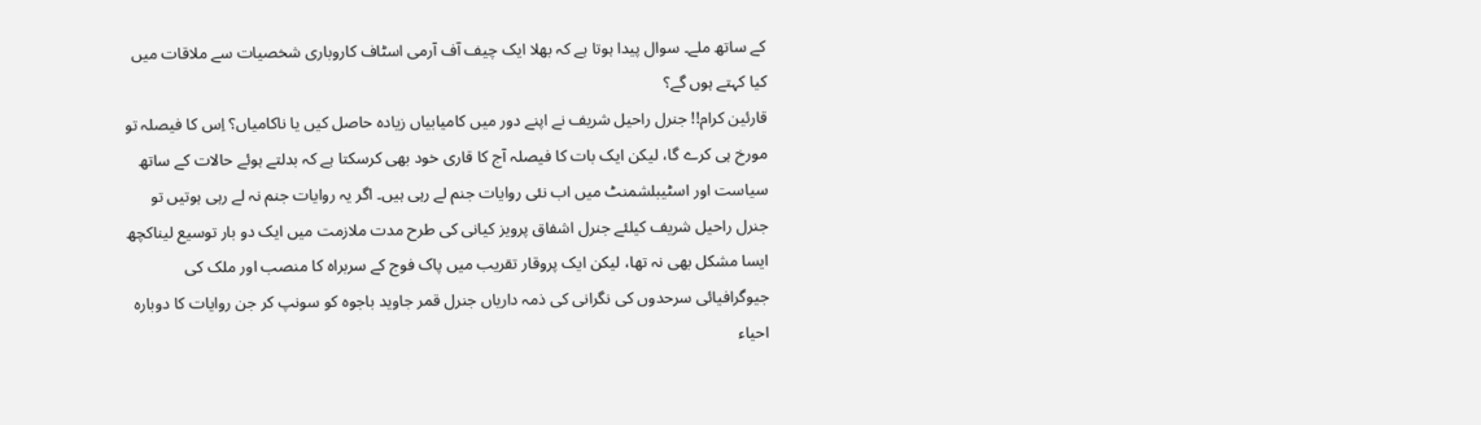کے ساتھ ملے۔ سوال پیدا ہوتا ہے کہ بھلا ایک چیف آف آرمی اسٹاف کاروباری شخصیات سے ملاقات میں کیا کہتے ہوں گے؟
قارئین کرام!! جنرل راحیل شریف نے اپنے دور میں کامیابیاں زیادہ حاصل کیں یا ناکامیاں؟ اِس کا فیصلہ تو مورخ ہی کرے گا، لیکن ایک بات کا فیصلہ آج کا قاری خود بھی کرسکتا ہے کہ بدلتے ہوئے حالات کے ساتھ سیاست اور اسٹیبلشمنٹ میں اب نئی روایات جنم لے رہی ہیں۔ اگر یہ روایات جنم نہ لے رہی ہوتیں تو جنرل راحیل شریف کیلئے جنرل اشفاق پرویز کیانی کی طرح مدت ملازمت میں ایک دو بار توسیع لیناکچھ ایسا مشکل بھی نہ تھا، لیکن ایک پروقار تقریب میں پاک فوج کے سربراہ کا منصب اور ملک کی جیوگرافیائی سرحدوں کی نگرانی کی ذمہ داریاں جنرل قمر جاوید باجوہ کو سونپ کر جن روایات کا دوبارہ احیاء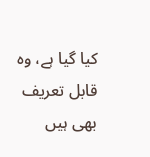کیا گیا ہے، وہ قابل تعریف بھی ہیں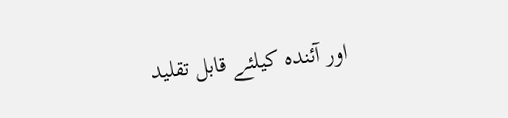اور آئندہ کیلئے قابل تقلید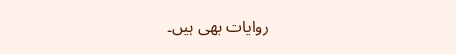روایات بھی ہیں۔